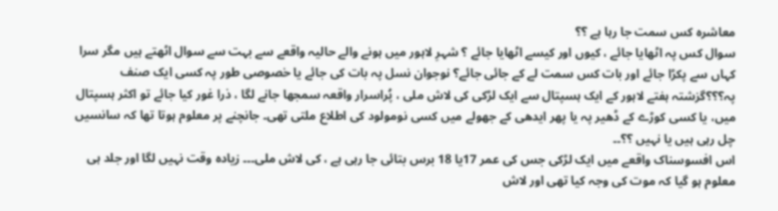معاشرہ کس سمت جا رہا ہے ؟؟
سوال کس پہ اٹھایا جائے ، کیوں اور کیسے اٹھایا جائے ؟ شہرِ لاہور میں ہونے والے حالیہ واقعے سے بہت سے سوال اٹھتے ہیں مگر سرا کہاں سے پکڑا جائے اور بات کس سمت لے کے جائی جائے؟ نوجوان نسل پہ بات کی جائے یا خصوصی طور پہ کسی ایک صنف پہ؟؟؟گزشتہ ہفتے لاہور کے ایک ہسپتال سے ایک لڑکی کی لاش ملی ، پُراسرار واقعہ سمجھا جانے لگا ، ذرا غور کیا جائے تو اکثر ہسپتال میں، یا کسی کوڑے کے ڈھیر پہ یا پھر ایدھی کے جھولے میں کسی نومولود کی اطلاع ملتی تھی۔ جانچنے پر معلوم ہوتا تھا کہ سانسیں چل رہی ہیں یا نہیں ؟؟۔۔
اس افسوسناک واقعے میں ایک لڑکی جس کی عمر 17یا 18 برس بتائی جا رہی ہے ، کی لاش ملی۔۔۔ زیادہ وقت نہیں لگا اور جلد ہی معلوم ہو گیا کہ موت کی وجہ کیا تھی اور لاش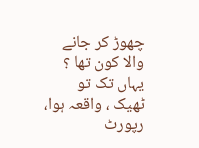چھوڑ کر جانے والا کون تھا ؟ یہاں تک تو ٹھیک ، واقعہ ہوا، رپورٹ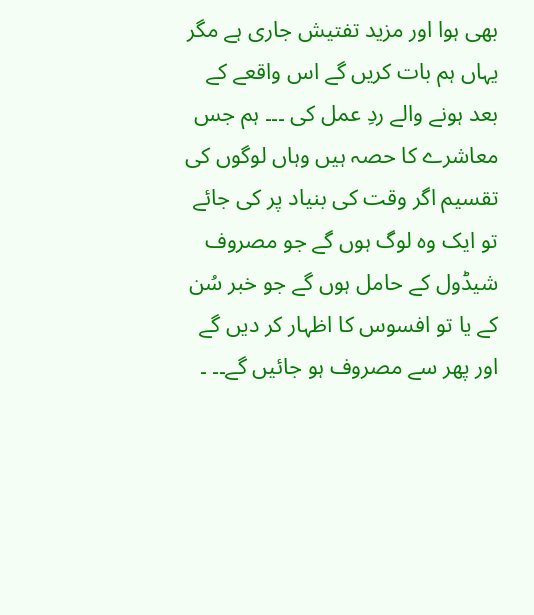بھی ہوا اور مزید تفتیش جاری ہے مگر یہاں ہم بات کریں گے اس واقعے کے بعد ہونے والے ردِ عمل کی ۔۔۔ ہم جس معاشرے کا حصہ ہیں وہاں لوگوں کی تقسیم اگر وقت کی بنیاد پر کی جائے تو ایک وہ لوگ ہوں گے جو مصروف شیڈول کے حامل ہوں گے جو خبر سُن کے یا تو افسوس کا اظہار کر دیں گے اور پھر سے مصروف ہو جائیں گے۔۔ ۔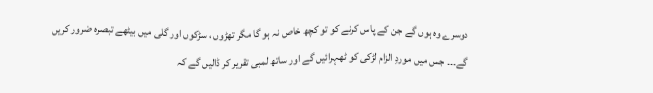دوسرے وہ ہوں گے جن کے پاس کرنے کو تو کچھ خاص نہ ہو گا مگر تھڑوں ، سڑکوں اور گلی میں بیٹھے تبصرہ ضرور کریں گے۔۔۔ جس میں موردِ الزام لڑکی کو ٹھہرائیں گے اور ساتھ لمبی تقریر کر ڈالیں گے کہ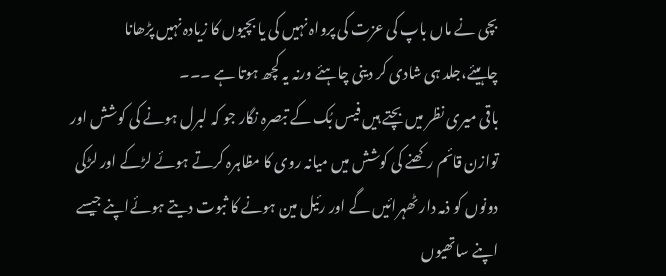بچی نے ماں باپ کی عزت کی پرواہ نہیں کی یا بچیوں کا زیادہ نہیں پڑھانا چاہیئے،جلد ہی شادی کر دینی چاہئے ورنہ یہ کچھ ہوتا ہے ۔۔۔
باقی میری نظر میں بچتے ہیں فیس بُک کے تبصرہ نگار جو کہ لبرل ہونے کی کوشش اور توازن قائم رکھنے کی کوشش میں میانہ روی کا مظاہرہ کرتے ہوئے لڑکے اور لڑکی دونوں کو ذمہ دار ٹھہرائیں گے اور رئیل مین ہونے کا ثبوت دیتے ہوئےاپنے جیسے اپنے ساتھیوں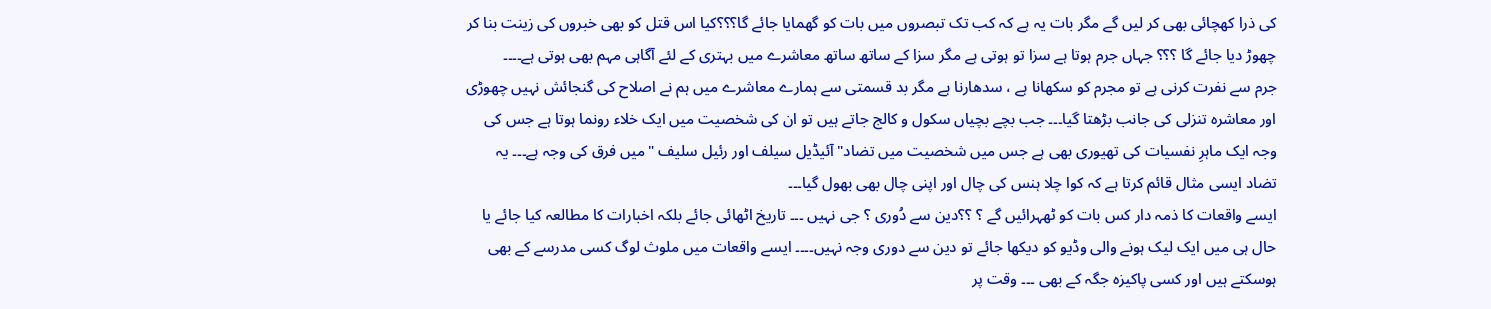کی ذرا کھچائی بھی کر لیں گے مگر بات یہ ہے کہ کب تک تبصروں میں بات کو گھمایا جائے گا؟؟؟کیا اس قتل کو بھی خبروں کی زینت بنا کر چھوڑ دیا جائے گا ؟؟؟ جہاں جرم ہوتا ہے سزا تو ہوتی ہے مگر سزا کے ساتھ ساتھ معاشرے میں بہتری کے لئے آگاہی مہم بھی ہوتی ہے۔۔۔۔
جرم سے نفرت کرنی ہے تو مجرم کو سکھانا ہے ، سدھارنا ہے مگر بد قسمتی سے ہمارے معاشرے میں ہم نے اصلاح کی گنجائش نہیں چھوڑی اور معاشرہ تنزلی کی جانب بڑھتا گیا۔۔۔ جب بچے بچیاں سکول و کالج جاتے ہیں تو ان کی شخصیت میں ایک خلاء رونما ہوتا ہے جس کی وجہ ایک ماہرِ نفسیات کی تھیوری بھی ہے جس میں شخصیت میں تضاد" آئیڈیل سیلف اور رئیل سلیف "میں فرق کی وجہ ہے۔۔۔ یہ تضاد ایسی مثال قائم کرتا ہے کہ کوا چلا ہنس کی چال اور اپنی چال بھی بھول گیا۔۔۔
ایسے واقعات کا ذمہ دار کس بات کو ٹھہرائیں گے ؟ ؟؟دین سے دُوری ؟ جی نہیں ۔۔۔ تاریخ اٹھائی جائے بلکہ اخبارات کا مطالعہ کیا جائے یا حال ہی میں ایک لیک ہونے والی وڈیو کو دیکھا جائے تو دین سے دوری وجہ نہیں۔۔۔۔ ایسے واقعات میں ملوث لوگ کسی مدرسے کے بھی ہوسکتے ہیں اور کسی پاکیزہ جگہ کے بھی ۔۔۔ وقت پر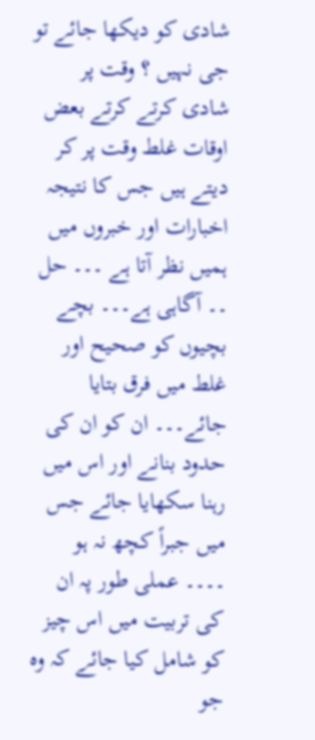شادی کو دیکھا جائے تو جی نہیں ؟ وقت پر شادی کرتے کرتے بعض اوقات غلط وقت پر کر دیتے ہیں جس کا نتیجہ اخبارات اور خبروں میں ہمیں نظر آتا ہے ۔۔۔ حل ۔۔ آگاہی ہے۔۔۔ بچے بچیوں کو صحیح اور غلط میں فرق بتایا جائے۔۔۔ ان کو ان کی حدود بنانے اور اس میں رہنا سکھایا جائے جس میں جبراً کچھ نہ ہو ۔۔۔۔ عملی طور پہ ان کی تربیت میں اس چیز کو شامل کیا جائے کہ وہ جو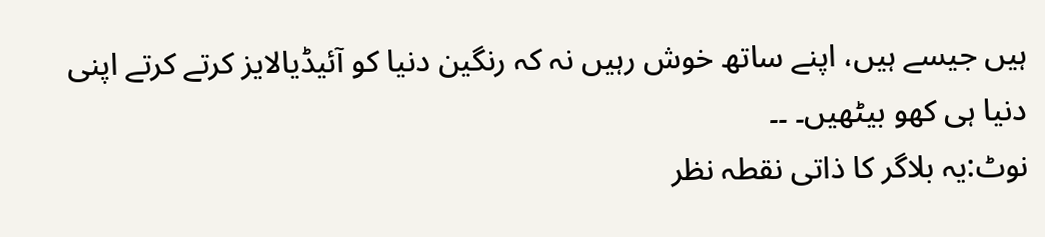ہیں جیسے ہیں، اپنے ساتھ خوش رہیں نہ کہ رنگین دنیا کو آئیڈیالایز کرتے کرتے اپنی دنیا ہی کھو بیٹھیں۔ ۔۔
نوٹ:یہ بلاگر کا ذاتی نقطہ نظر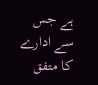ہے جس سے ادارے کا متفق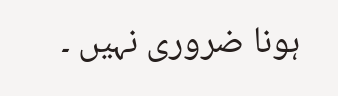ہونا ضروری نہیں ۔